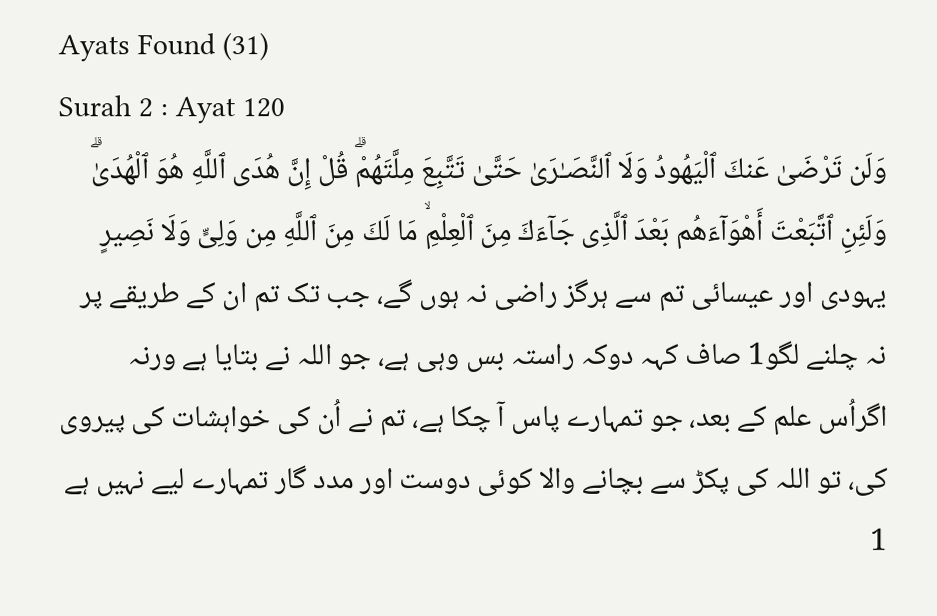Ayats Found (31)
Surah 2 : Ayat 120
وَلَن تَرْضَىٰ عَنكَ ٱلْيَهُودُ وَلَا ٱلنَّصَـٰرَىٰ حَتَّىٰ تَتَّبِعَ مِلَّتَهُمْۗ قُلْ إِنَّ هُدَى ٱللَّهِ هُوَ ٱلْهُدَىٰۗ وَلَئِنِ ٱتَّبَعْتَ أَهْوَآءَهُم بَعْدَ ٱلَّذِى جَآءَكَ مِنَ ٱلْعِلْمِۙ مَا لَكَ مِنَ ٱللَّهِ مِن وَلِىٍّ وَلَا نَصِيرٍ
یہودی اور عیسائی تم سے ہرگز راضی نہ ہوں گے، جب تک تم ان کے طریقے پر نہ چلنے لگو1 صاف کہہ دوکہ راستہ بس وہی ہے، جو اللہ نے بتایا ہے ورنہ اگراُس علم کے بعد، جو تمہارے پاس آ چکا ہے، تم نے اُن کی خواہشات کی پیروی کی، تو اللہ کی پکڑ سے بچانے والا کوئی دوست اور مدد گار تمہارے لیے نہیں ہے
1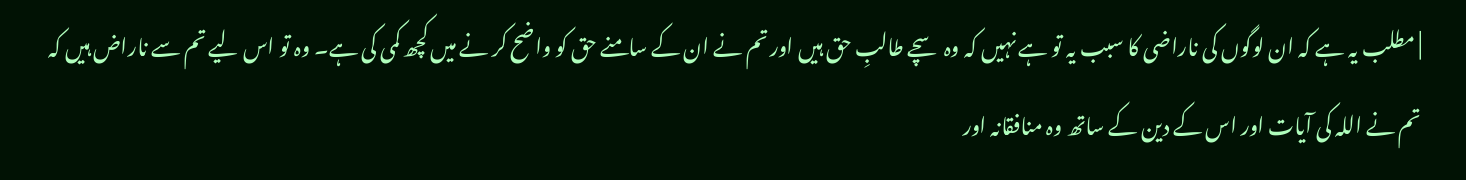| مطلب یہ ہے کہ ان لوگوں کی ناراضی کا سبب یہ تو ہے نہیں کہ وہ سچے طالبِ حق ہیں اور تم نے ان کے سامنے حق کو واضح کر نے میں کچھ کمی کی ہے۔ وہ تو اس لیے تم سے ناراض ہیں کہ تم نے اللہ کی آیات اور اس کے دین کے ساتھ وہ منافقانہ اور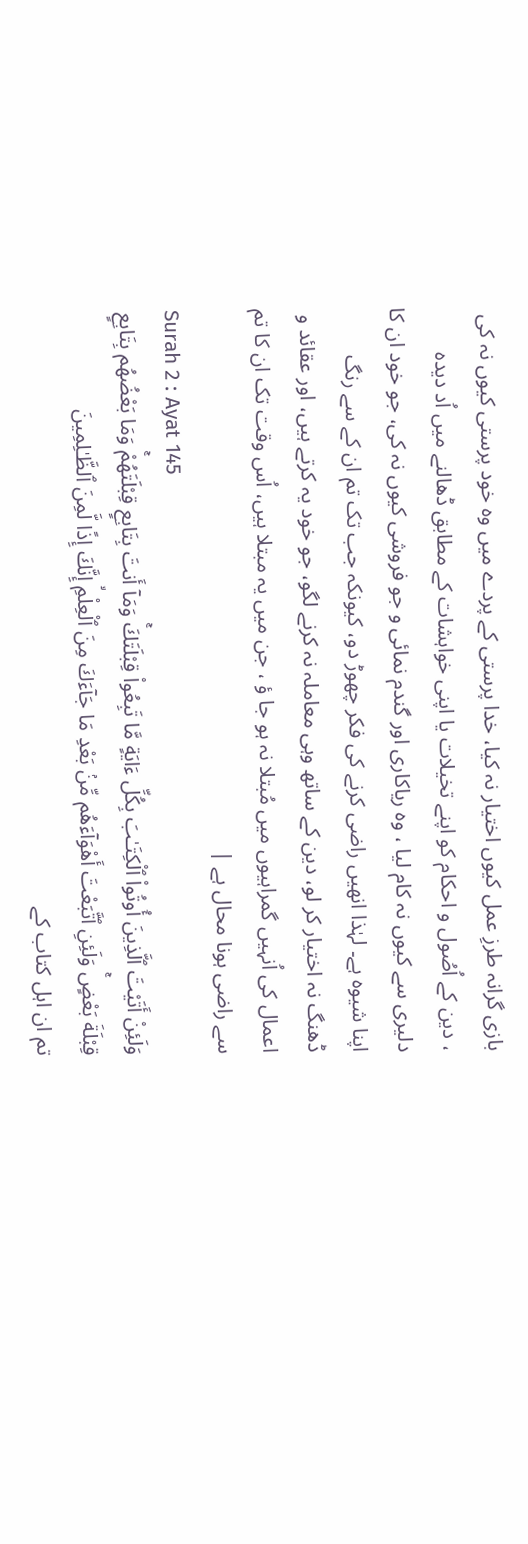بازی گرانہ طرزِ عمل کیوں اختیار نہ کیا، خدا پرستی کے پردے میں وہ خود پرستی کیوں نہ کی ، دین کے اُصُول و احکام کو اپنے تخیلات یا اپنی خواہشات کے مطابق ڈھالنے میں اُد دیدہ دلیری سے کیوں نہ کام لیا ، وہ ریاکاری اور گندم نمائی و جو فروشی کیوں نہ کی، جو خود ان کا اپنا شیوہ ہے۔ لہٰذا انھیں راضی کرنے کی فکر چھوڑ دو، کیونکہ جب تک تم ان کے سے رنگ ڈھنگ نہ اختیار کر لو، دین کے ساتھ وہی معاملہ نہ کرنے لگو، جو خود یہ کرتے ہیں، اور عقائد و اعمال کی اُنہیں گمراہیوں میں مُبتلا نہ ہو جا ؤ ، جن میں یہ مبتلا ہیں، اُس وقت تک ان کا تم سے راضی ہونا محال ہے |
Surah 2 : Ayat 145
وَلَئِنْ أَتَيْتَ ٱلَّذِينَ أُوتُواْ ٱلْكِتَـٰبَ بِكُلِّ ءَايَةٍ مَّا تَبِعُواْ قِبْلَتَكَۚ وَمَآ أَنتَ بِتَابِعٍ قِبْلَتَهُمْۚ وَمَا بَعْضُهُم بِتَابِعٍ قِبْلَةَ بَعْضٍۚ وَلَئِنِ ٱتَّبَعْتَ أَهْوَآءَهُم مِّنۢ بَعْدِ مَا جَآءَكَ مِنَ ٱلْعِلْمِۙ إِنَّكَ إِذًا لَّمِنَ ٱلظَّـٰلِمِينَ
تم ان اہل کتاب کے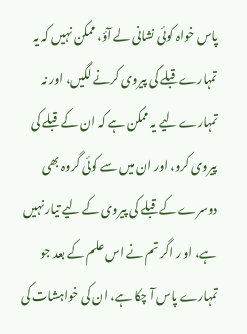پاس خواہ کوئی نشانی لے آؤ، ممکن نہیں کہ یہ تمہارے قبلے کی پیروی کرنے لگیں، اور نہ تمہارے لیے یہ ممکن ہے کہ ان کے قبلے کی پیروی کرو، اور ان میں سے کوئی گروہ بھی دوسرے کے قبلے کی پیروی کے لیے تیار نہیں ہے، او ر اگر تم نے اس علم کے بعد جو تمہارے پاس آ چکا ہے، ان کی خواہشات کی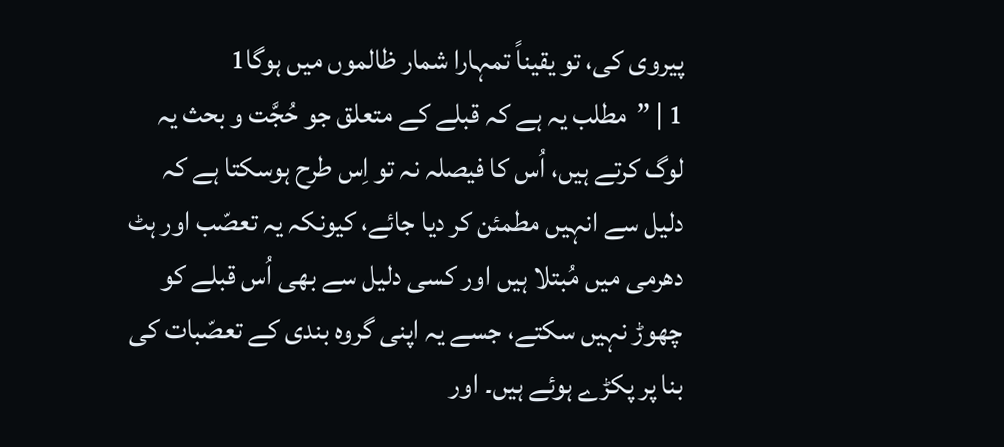پیروی کی، تو یقیناً تمہارا شمار ظالموں میں ہوگا1
1 | ”مطلب یہ ہے کہ قبلے کے متعلق جو حُجَّت و بحث یہ لوگ کرتے ہیں، اُس کا فیصلہ نہ تو اِس طرح ہوسکتا ہے کہ دلیل سے انہیں مطمئن کر دیا جائے، کیونکہ یہ تعصّب اور ہٹ دھرمی میں مُبتلا ہیں اور کسی دلیل سے بھی اُس قبلے کو چھوڑ نہیں سکتے، جسے یہ اپنی گروہ بندی کے تعصّبات کی بنا پر پکڑے ہوئے ہیں۔ اور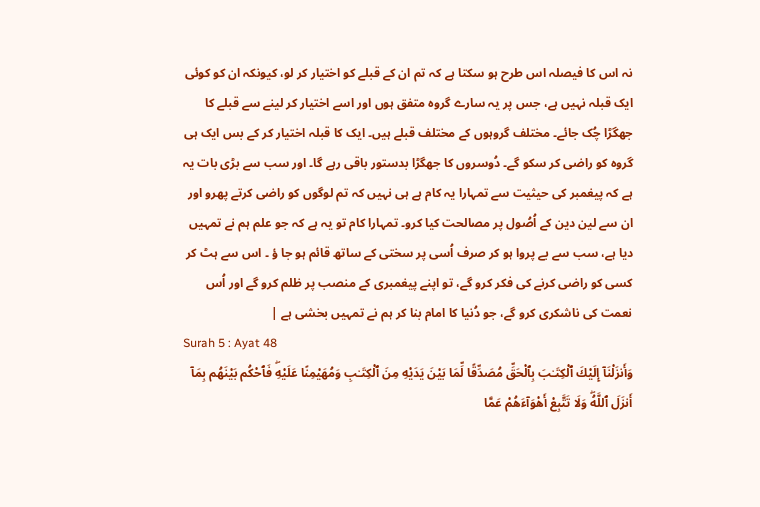نہ اس کا فیصلہ اس طرح ہو سکتا ہے کہ تم ان کے قبلے کو اختیار کر لو، کیونکہ ان کو کوئی ایک قبلہ نہیں ہے، جس پر یہ سارے گروہ متفق ہوں اور اسے اختیار کر لینے سے قبلے کا جھگڑا چُک جائے۔ مختلف گروہوں کے مختلف قبلے ہیں۔ ایک کا قبلہ اختیار کر کے بس ایک ہی گروہ کو راضی کر سکو گے۔ دُوسروں کا جھگڑا بدستور باقی رہے گا۔ اور سب سے بڑی بات یہ ہے کہ پیغمبر کی حیثیت سے تمہارا یہ کام ہے ہی نہیں کہ تم لوگوں کو راضی کرتے پھرو اور ان سے لین دین کے اُصُول پر مصالحت کیا کرو۔ تمہارا کام تو یہ ہے کہ جو علم ہم نے تمہیں دیا ہے، سب سے بے پروا ہو کر صرف اُسی پر سختی کے ساتھ قائم ہو جا ؤ ۔ اس سے ہٹ کر کسی کو راضی کرنے کی فکر کرو گے، تو اپنے پیغمبری کے منصب پر ظلم کرو گے اور اُس نعمت کی ناشکری کرو گے، جو دُنیا کا امام بنا کر ہم نے تمہیں بخشی ہے |
Surah 5 : Ayat 48
وَأَنزَلْنَآ إِلَيْكَ ٱلْكِتَـٰبَ بِٱلْحَقِّ مُصَدِّقًا لِّمَا بَيْنَ يَدَيْهِ مِنَ ٱلْكِتَـٰبِ وَمُهَيْمِنًا عَلَيْهِۖ فَٱحْكُم بَيْنَهُم بِمَآ أَنزَلَ ٱللَّهُۖ وَلَا تَتَّبِعْ أَهْوَآءَهُمْ عَمَّا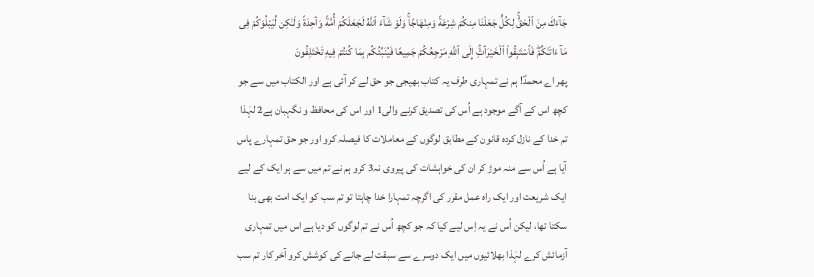جَآءَكَ مِنَ ٱلْحَقِّۚ لِكُلٍّ جَعَلْنَا مِنكُمْ شِرْعَةً وَمِنْهَاجًاۚ وَلَوْ شَآءَ ٱللَّهُ لَجَعَلَكُمْ أُمَّةً وَٲحِدَةً وَلَـٰكِن لِّيَبْلُوَكُمْ فِى مَآ ءَاتَـٰكُمْۖ فَٱسْتَبِقُواْ ٱلْخَيْرَٲتِۚ إِلَى ٱللَّهِ مَرْجِعُكُمْ جَمِيعًا فَيُنَبِّئُكُم بِمَا كُنتُمْ فِيهِ تَخْتَلِفُونَ
پھر اے محمدؐ! ہم نے تمہاری طرف یہ کتاب بھیجی جو حق لے کر آئی ہے اور الکتاب میں سے جو کچھ اس کے آگے موجود ہے اُس کی تصدیق کرنے والی1 اور اس کی محافظ و نگہبان ہے2 لہٰذا تم خدا کے نازل کردہ قانون کے مطابق لوگوں کے معاملات کا فیصلہ کرو اور جو حق تمہارے پاس آیا ہے اُس سے منہ موڑ کر ان کی خواہشات کی پیروی نہ3 کرو ہم نے تم میں سے ہر ایک کے لیے ایک شریعت اور ایک راہ عمل مقرر کی اگرچہ تمہارا خدا چاہتا تو تم سب کو ایک امت بھی بنا سکتا تھا، لیکن اُس نے یہ اِس لیے کیا کہ جو کچھ اُس نے تم لوگوں کو دیا ہے اس میں تمہاری آزمائش کرے لہٰذا بھلائیوں میں ایک دوسرے سے سبقت لے جانے کی کوشش کرو آخر کار تم سب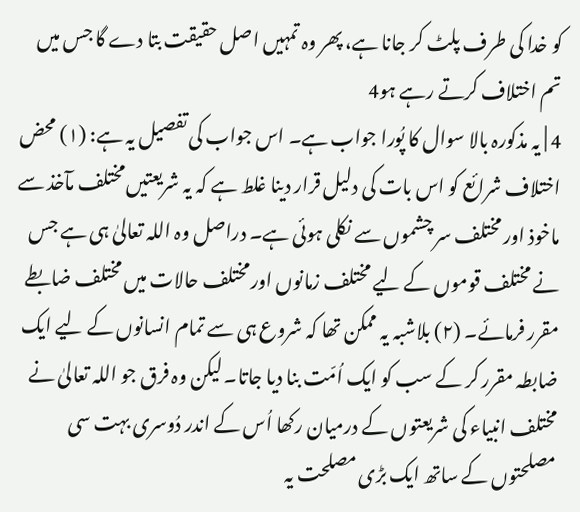کو خدا کی طرف پلٹ کر جانا ہے، پھر وہ تمہیں اصل حقیقت بتا دے گا جس میں تم اختلاف کرتے رہے ہو4
4 | یہ مذکورہ بالا سوال کا پُورا جواب ہے۔ اس جواب کی تفصیل یہ ہے: (۱) محض اختلاف شرائع کو اس بات کی دلیل قرار دینا غلط ہے کہ یہ شریعتیں مختلف مآخذ سے ماخوذ اور مختلف سر چشموں سے نکلی ہوئی ہے۔ دراصل وہ اللہ تعالیٰ ہی ہے جس نے مختلف قوموں کے لیے مختلف زمانوں اور مختلف حالات میں مختلف ضابطے مقرر فرمائے۔ (۲) بلاشبہ یہ ممکن تھا کہ شروع ہی سے تمام انسانوں کے لیے ایک ضابطہ مقرر کر کے سب کو ایک اُمّت بنا دیا جاتا۔ لیکن وہ فرق جو اللہ تعالیٰ نے مختلف انبیاء کی شریعتوں کے درمیان رکھا اُس کے اندر دُوسری بہت سی مصلحتوں کے ساتھ ایک بڑی مصلحت یہ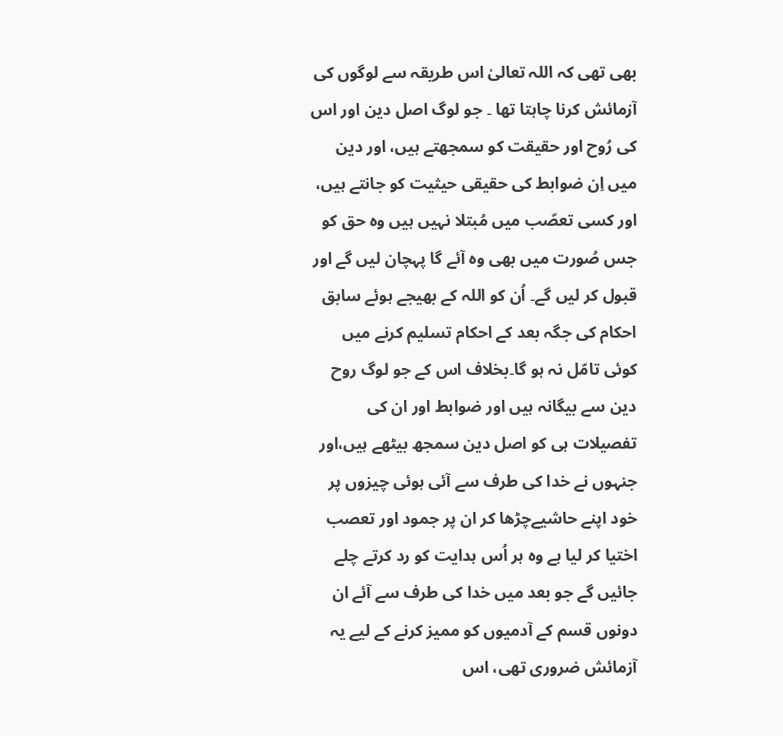بھی تھی کہ اللہ تعالیٰ اس طریقہ سے لوگوں کی آزمائش کرنا چاہتا تھا ۔ جو لوگ اصل دین اور اس کی رُوح اور حقیقت کو سمجھتے ہیں، اور دین میں اِن ضوابط کی حقیقی حیثیت کو جانتے ہیں، اور کسی تعصّب میں مُبتلا نہیں ہیں وہ حق کو جس صُورت میں بھی وہ آئے گا پہچان لیں گے اور قبول کر لیں گے۔ اُن کو اللہ کے بھیجے ہوئے سابق احکام کی جگہ بعد کے احکام تسلیم کرنے میں کوئی تامّل نہ ہو گا۔بخلاف اس کے جو لوگ روح دین سے بیگانہ ہیں اور ضوابط اور ان کی تفصیلات ہی کو اصل دین سمجھ بیٹھے ہیں،اور جنہوں نے خدا کی طرف سے آئی ہوئی چیزوں پر خود اپنے حاشیےچڑھا کر ان پر جمود اور تعصب اختیا کر لیا ہے وہ ہر اُس ہدایت کو رد کرتے چلے جائیں گے جو بعد میں خدا کی طرف سے آئے ان دونوں قسم کے آدمیوں کو ممیز کرنے کے لیے یہ آزمائش ضروری تھی، اس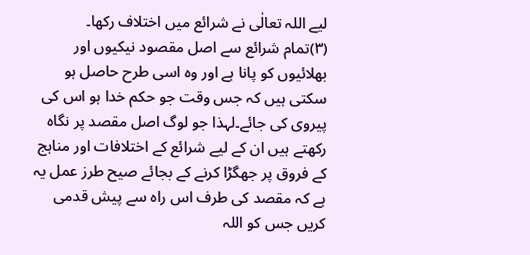لیے اللہ تعالٰی نے شرائع میں اختلاف رکھا۔
(۳)تمام شرائع سے اصل مقصود نیکیوں اور بھلائیوں کو پانا ہے اور وہ اسی طرح حاصل ہو سکتی ہیں کہ جس وقت جو حکم خدا ہو اس کی پیروی کی جائے۔لہذا جو لوگ اصل مقصد پر نگاہ رکھتے ہیں ان کے لیے شرائع کے اختلافات اور مناہج کے فروق پر جھگڑا کرنے کے بجائے صیح طرز عمل یہ ہے کہ مقصد کی طرف اس راہ سے پیش قدمی کریں جس کو اللہ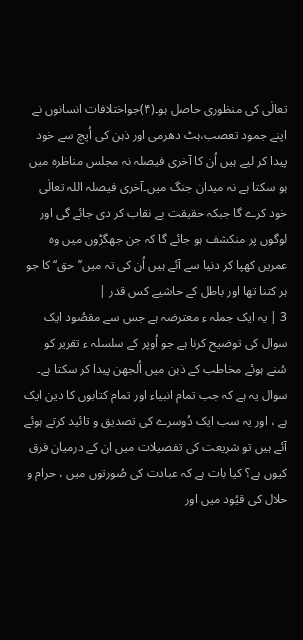تعالٰی کی منظوری حاصل ہو۔(۴)جواختلافات انسانوں نے اپنے جمود تعصب،ہٹ دھرمی اور ذہن کی اُپچ سے خود پیدا کر لیے ہیں اُن کا آخری فیصلہ نہ مجلس مناظرہ میں ہو سکتا ہے نہ میدان جنگ میں۔آخری فیصلہ اللہ تعالٰی خود کرے گا جبکہ حقیقت بے نقاب کر دی جائے گی اور لوگوں پر منکشف ہو جائے گا کہ جن جھگڑوں میں وہ عمریں کھپا کر دنیا سے آئے ہیں اُن کی تہ میں’’حق‘‘ کا جو ہر کتنا تھا اور باطل کے حاشیے کس قدر |
3 | یہ ایک جملہ ء معترضہ ہے جس سے مقصُود ایک سوال کی توضیح کرنا ہے جو اُوپر کے سلسلہ ء تقریر کو سُنے ہوئے مخاطب کے ذہن میں اُلجھن پیدا کر سکتا ہے۔ سوال یہ ہے کہ جب تمام انبیاء اور تمام کتابوں کا دین ایک ہے ، اور یہ سب ایک دُوسرے کی تصدیق و تائید کرتے ہوئے آئے ہیں تو شریعت کی تفصیلات میں ان کے درمیان فرق کیوں ہے؟ کیا بات ہے کہ عبادت کی صُورتوں میں ، حرام و حلال کی قیُود میں اور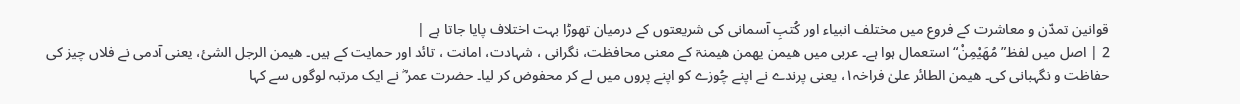قوانین تمدّن و معاشرت کے فروع میں مختلف انبیاء اور کُتبِ آسمانی کی شریعتوں کے درمیان تھوڑا بہت اختلاف پایا جاتا ہے |
2 | اصل میں لفظ”مُھَیْمِنْ“ استعمال ہوا ہے۔ عربی میں ھیمن یھمن ھیمنۃ کے معنی محافظت، نگرانی ، شہادت، امانت ، تائد اور حمایت کے ہیں۔ ھیمن الرجل الشئ، یعنی آدمی نے فلاں چیز کی حفاظت و نگہبانی کی۔ ھیمن الطائر علیٰ فراخہ۱، یعنی پرندے نے اپنے چُوزے کو اپنے پروں میں لے کر محفوض کر لیا۔ حضرت عمر ؓ نے ایک مرتبہ لوگوں سے کہا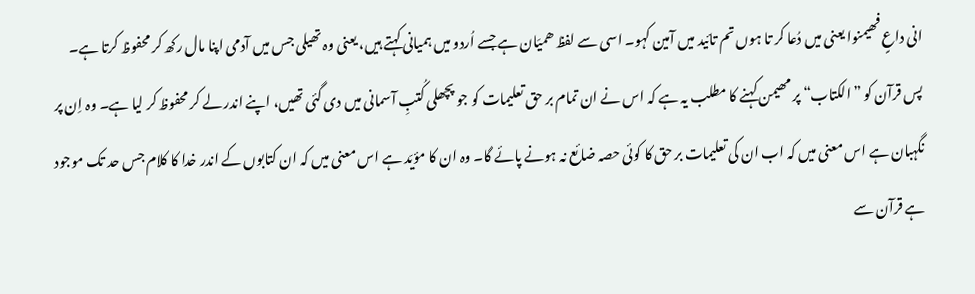انی داعٍ فھیمنوا یعنی میں دُعا کر تا ہوں تم تائید میں آمین کہو۔ اسی سے لفظ ھمیَان ہے جسے اُردو میں ہمیانی کہتے ہیں، یعنی وہ تھیلی جس میں آدمی اپنا مال رکھ کر محفوظ کرتا ہے۔ پس قرآن کو ”الکتاب“ پر مھیمن کہنے کا مطلب یہ ہے کہ اس نے ان تمام بر حق تعلیمات کو جو پچھلی کُتبِ آسمانی میں دی گئی تھیں، اپنے اندر لے کر محفوظ کر لیا ہے۔ وہ اِن پر نگہبان ہے اس معنی میں کہ اب ان کی تعلیمات بر حق کا کوئی حصہ ضائع نہ ہونے پائے گا۔ وہ ان کا مؤیّد ہے اس معنی میں کہ ان کتابوں کے اندر خدا کا کلام جس حد تک موجود ہے قرآن سے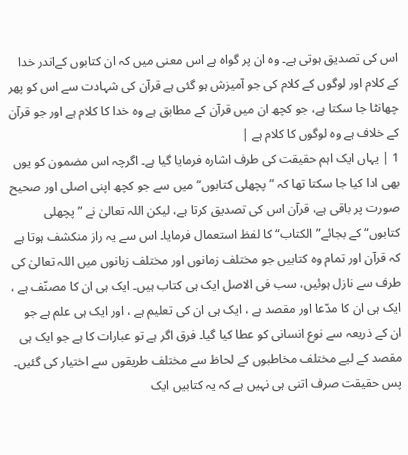اس کی تصدیق ہوتی ہے۔ وہ ان پر گواہ ہے اس معنی میں کہ ان کتابوں کےاندر خدا کے کلام اور لوگوں کے کلام کی جو آمیزش ہو گئی ہے قرآن کی شہادت سے اس کو پھر چھانٹا جا سکتا ہے، جو کچھ ان میں قرآن کے مطابق ہے وہ خدا کا کلام ہے اور جو قرآن کے خلاف ہے وہ لوگوں کا کلام ہے |
1 | یہاں ایک اہم حقیقت کی طرف اشارہ فرمایا گیا ہے۔ اگرچہ اس مضمون کو یوں بھی ادا کیا جا سکتا تھا کہ ”پچھلی کتابوں“ میں سے جو کچھ اپنی اصلی اور صحیح صورت پر باقی ہے، قرآن اس کی تصدیق کرتا ہے، لیکن اللہ تعالیٰ نے ”پچھلی کتابوں“ کے بجائے”الکتاب“ کا لفظ استعمال فرمایا۔ اس سے یہ راز منکشف ہوتا ہے کہ قرآن اور تمام وہ کتابیں جو مختلف زمانوں اور مختلف زبانوں میں اللہ تعالیٰ کی طرف سے نازل ہوئیں، سب فی الاصل ایک ہی کتاب ہیں۔ ایک ہی ان کا مصنّف ہے ، ایک ہی ان کا مدّعا اور مقصد ہے ، ایک ہی ان کی تعلیم ہے ، اور ایک ہی علم ہے جو ان کے ذریعہ سے نوع انسانی کو عطا کیا گیا۔ فرق اگر ہے تو عبارات کا ہے جو ایک ہی مقصد کے لیے مختلف مخاطبوں کے لحاظ سے مختلف طریقوں سے اختیار کی گئیں۔ پس حقیقت صرف اتنی ہی نہیں ہے کہ یہ کتابیں ایک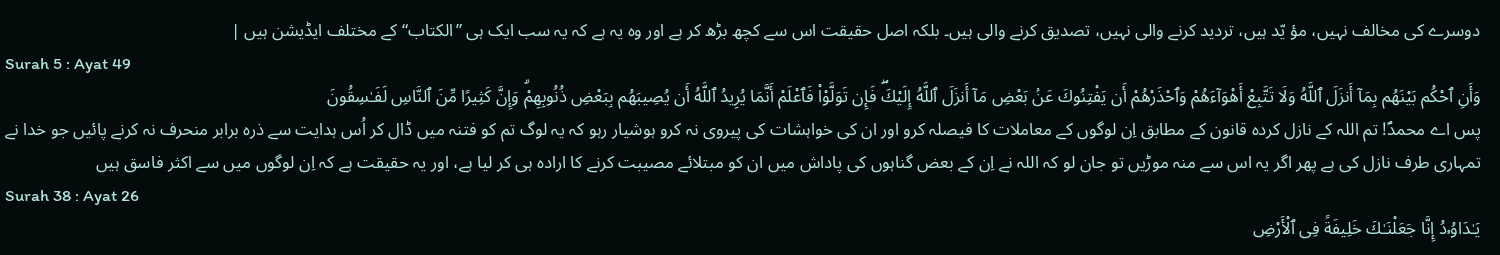دوسرے کی مخالف نہیں، مؤ یّد ہیں، تردید کرنے والی نہیں، تصدیق کرنے والی ہیں۔ بلکہ اصل حقیقت اس سے کچھ بڑھ کر ہے اور وہ یہ ہے کہ یہ سب ایک ہی ”الکتاب“ کے مختلف ایڈیشن ہیں |
Surah 5 : Ayat 49
وَأَنِ ٱحْكُم بَيْنَهُم بِمَآ أَنزَلَ ٱللَّهُ وَلَا تَتَّبِعْ أَهْوَآءَهُمْ وَٱحْذَرْهُمْ أَن يَفْتِنُوكَ عَنۢ بَعْضِ مَآ أَنزَلَ ٱللَّهُ إِلَيْكَۖ فَإِن تَوَلَّوْاْ فَٱعْلَمْ أَنَّمَا يُرِيدُ ٱللَّهُ أَن يُصِيبَهُم بِبَعْضِ ذُنُوبِهِمْۗ وَإِنَّ كَثِيرًا مِّنَ ٱلنَّاسِ لَفَـٰسِقُونَ
پس اے محمدؐ! تم اللہ کے نازل کردہ قانون کے مطابق اِن لوگوں کے معاملات کا فیصلہ کرو اور ان کی خواہشات کی پیروی نہ کرو ہوشیار رہو کہ یہ لوگ تم کو فتنہ میں ڈال کر اُس ہدایت سے ذرہ برابر منحرف نہ کرنے پائیں جو خدا نے تمہاری طرف نازل کی ہے پھر اگر یہ اس سے منہ موڑیں تو جان لو کہ اللہ نے اِن کے بعض گناہوں کی پاداش میں ان کو مبتلائے مصیبت کرنے کا ارادہ ہی کر لیا ہے، اور یہ حقیقت ہے کہ اِن لوگوں میں سے اکثر فاسق ہیں
Surah 38 : Ayat 26
يَـٰدَاوُۥدُ إِنَّا جَعَلْنَـٰكَ خَلِيفَةً فِى ٱلْأَرْضِ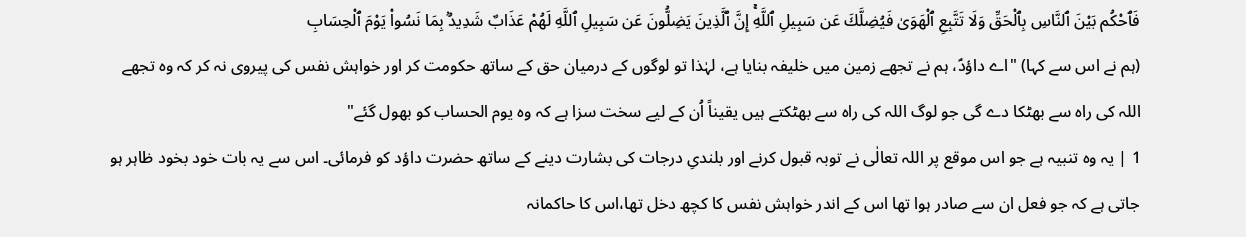فَٱحْكُم بَيْنَ ٱلنَّاسِ بِٱلْحَقِّ وَلَا تَتَّبِعِ ٱلْهَوَىٰ فَيُضِلَّكَ عَن سَبِيلِ ٱللَّهِۚ إِنَّ ٱلَّذِينَ يَضِلُّونَ عَن سَبِيلِ ٱللَّهِ لَهُمْ عَذَابٌ شَدِيدُۢ بِمَا نَسُواْ يَوْمَ ٱلْحِسَابِ
(ہم نے اس سے کہا) "اے داؤدؑ، ہم نے تجھے زمین میں خلیفہ بنایا ہے، لہٰذا تو لوگوں کے درمیان حق کے ساتھ حکومت کر اور خواہش نفس کی پیروی نہ کر کہ وہ تجھے اللہ کی راہ سے بھٹکا دے گی جو لوگ اللہ کی راہ سے بھٹکتے ہیں یقیناً اُن کے لیے سخت سزا ہے کہ وہ یوم الحساب کو بھول گئے"
1 | یہ وہ تنبیہ ہے جو اس موقع پر اللہ تعالٰی نے توبہ قبول کرنے اور بلندیِ درجات کی بشارت دینے کے ساتھ حضرت داؤد کو فرمائی۔ اس سے یہ بات خود بخود ظاہر ہو جاتی ہے کہ جو فعل ان سے صادر ہوا تھا اس کے اندر خواہش نفس کا کچھ دخل تھا،اس کا حاکمانہ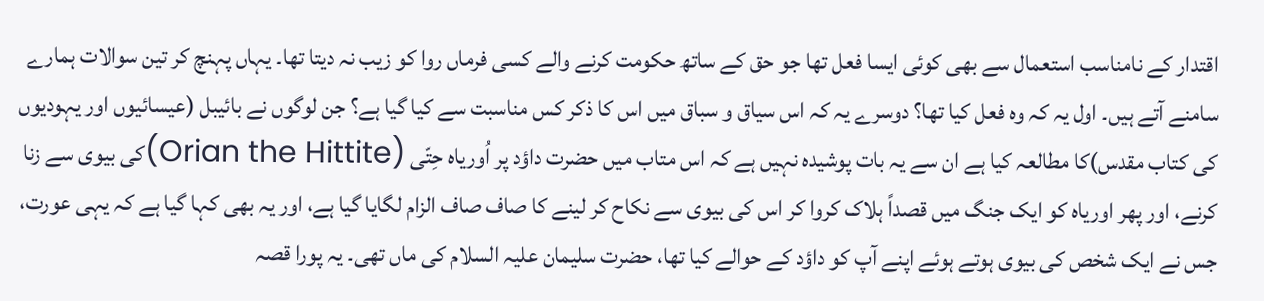اقتدار کے نامناسب استعمال سے بھی کوئی ایسا فعل تھا جو حق کے ساتھ حکومت کرنے والے کسی فرماں روا کو زیب نہ دیتا تھا۔ یہاں پہنچ کر تین سوالات ہمارے سامنے آتے ہیں۔ اول یہ کہ وہ فعل کیا تھا؟ دوسرے یہ کہ اس سیاق و سباق میں اس کا ذکر کس مناسبت سے کیا گیا ہے؟ جن لوگوں نے بائیبل (عیسائیوں اور یہودیوں کی کتاب مقدس)کا مطالعہ کیا ہے ان سے یہ بات پوشیدہ نہیں ہے کہ اس متاب میں حضرت داؤد پر اُوریاہ حِتّی (Orian the Hittite)کی بیوی سے زنا کرنے، اور پھر اوریاہ کو ایک جنگ میں قصداً ہلاک کروا کر اس کی بیوی سے نکاح کر لینے کا صاف صاف الزام لگایا گیا ہے، اور یہ بھی کہا گیا ہے کہ یہی عورت، جس نے ایک شخص کی بیوی ہوتے ہوئے اپنے آپ کو داؤد کے حوالے کیا تھا، حضرت سلیمان علیہ السلام کی ماں تھی۔ یہ پورا قصہ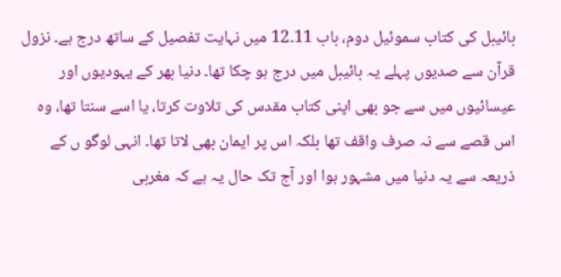بائیبل کی کتاب سموئیل دوم، باب 11۔12 میں نہایت تفصیل کے ساتھ درج ہے۔ نزول قرآن سے صدیوں پہلے یہ بائیبل میں درج ہو چکا تھا۔ دنیا بھر کے یہودیوں اور عیسائیوں میں سے جو بھی اپنی کتاب مقدس کی تلاوت کرتا، یا اسے سنتا تھا، وہ اس قصے سے نہ صرف واقف تھا بلکہ اس پر ایمان بھی لاتا تھا۔ انہی لوگو ں کے ذریعہ سے یہ دنیا میں مشہور ہوا اور آج تک حال یہ ہے کہ مغربی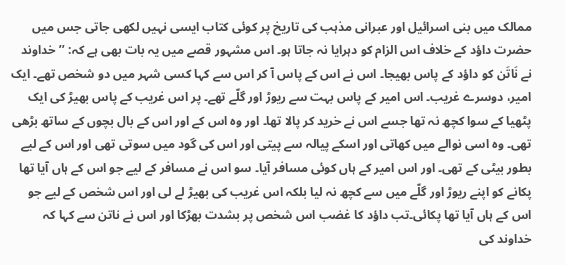ممالک میں بنی اسرائیل اور عبرانی مذہب کی تاریخ پر کوئی کتاب ایسی نہیں لکھی جاتی جس میں حضرت داؤد کے خلاف اس الزام کو دہرایا نہ جاتا ہو۔ اس مشہور قصے میں یہ بات بھی ہے کہ: ’’خداوند نے نَاتَن کو داؤد کے پاس بھیجا۔ اس نے اس کے پاس آ کر اس سے کہا کسی شہر میں دو شخص تھے۔ ایک امیر، دوسرے غریب۔ اس امیر کے پاس بہت سے ریوڑ اور گلّے تھے۔ پر اس غریب کے پاس بھیڑ کی ایک پٹھیا کے سوا کچھ نہ تھا جسے اس نے خرید کر پالا تھا۔ اور وہ اس کے اور اس کے بال بچوں کے ساتھ بڑھی تھی۔ وہ اسی نوالے میں کھاتی اور اسکے پیالہ سے پیتی اور اس کی گود میں سوتی تھی اور اس کے لیے بطور بیٹی کے تھی۔ اور اس امیر کے ہاں کوئی مسافر آیا۔ سو اس نے مسافر کے لیے جو اس کے ہاں آیا تھا پکانے کو اپنے ریوڑ اور گلّے میں سے کچھ نہ لیا بلکہ اس غریب کی بھیڑ لے لی اور اس شخص کے لیے جو اس کے ہاں آیا تھا پکائی۔تب داؤد کا غضب اس شخص پر بشدت بھڑکا اور اس نے ناتن سے کہا کہ خداوند کی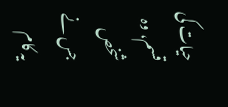حیات کی قسم، وہ شخص جس نے یہ کام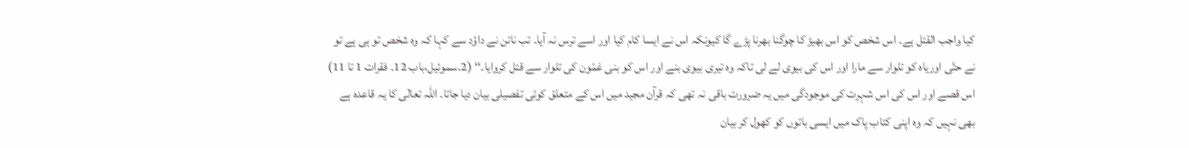کیا واجب القتل ہے۔ اس شخص کو اس بھیڑ کا چوگنا بھرنا پڑے گا کیونکہ اس نے ایسا کام کیا اور اسے ترس نہ آیا۔ تب ناتن نے داؤد سے کہا کہ وہ شخص تو ہی ہے تو نے حتّی اوریاہ کو تلوار سے مارا اور اس کی بیوی لے لی تاکہ وہ تیری بیوی بنے اور اس کو بنی غمّون کی تلوار سے قتل کروایا۔‘‘ (2۔سموئیل،باب 12۔ فقرات 1 تا 11) اس قصے اور اس کی اس شہرت کی موجودگی میں یہ ضرورت باقی نہ تھی کہ قرآن مجید میں اس کے متعلق کوئی تفصیلی بیان دیا جاتا۔ اللہ تعالٰی کا یہ قاعدہ ہے بھی نہیں کہ وہ اپنی کتاب پاک میں ایسی باتوں کو کھول کر بیان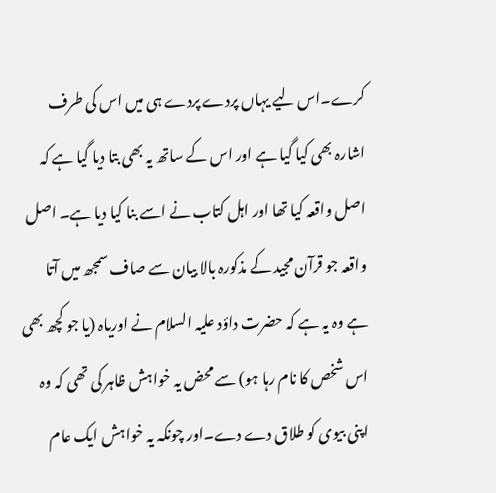کرے۔اس لیے یہاں پردے پردے ہی میں اس کی طرف اشارہ بھی کیا گیا ہے اور اس کے ساتھ یہ بھی بتا دیا گیا ہے کہ اصل واقعہ کیا تھا اور اہل کتاب نے اسے بنا کیا دیا ہے۔ اصل واقعہ جو قرآن مجید کے مذکورہ بالا بیان سے صاف سمجھ میں آتا ہے وہ یہ ہے کہ حضرت داؤد علیہ السلام نے اوریاہ (یا جو کچھ بھی اس شخص کا نام رہا ہو) سے محض یہ خواہش ظاہر کی تھی کہ وہ اپنی بیوی کو طلاق دے دے۔اور چونکہ یہ خواہش ایک عام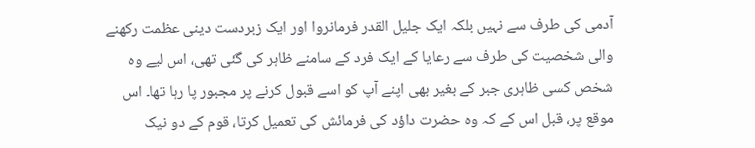آدمی کی طرف سے نہیں بلکہ ایک جلیل القدر فرمانروا اور ایک زبردست دینی عظمت رکھنے والی شخصیت کی طرف سے رعایا کے ایک فرد کے سامنے ظاہر کی گئی تھی، اس لیے وہ شخص کسی ظاہری جبر کے بغیر بھی اپنے آپ کو اسے قبول کرنے پر مجبور پا رہا تھا۔ اس موقع پر، قبل اس کے کہ وہ حضرت داؤد کی فرمائش کی تعمیل کرتا، قوم کے دو نیک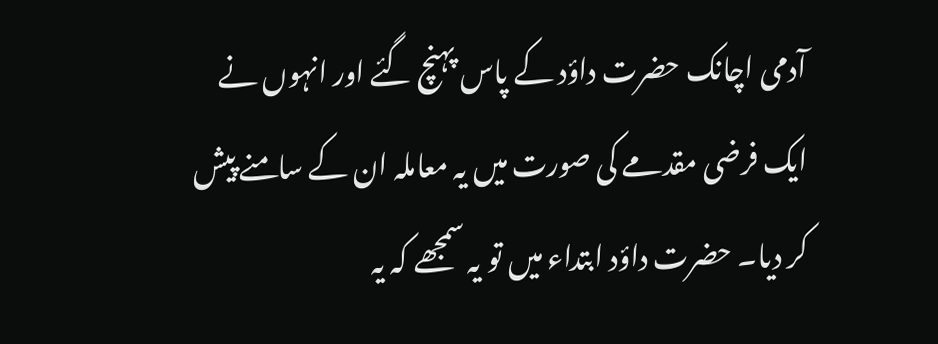آدمی اچانک حضرت داؤد کے پاس پہنچ گئے اور انہوں نے ایک فرضی مقدمے کی صورت میں یہ معاملہ ان کے سامنے پیش کر دیا۔ حضرت داؤد ابتداء میں تو یہ سمجھے کہ یہ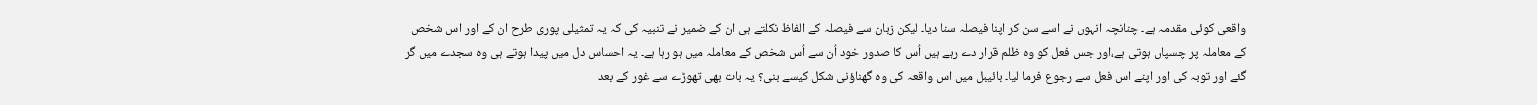واقعی کوئی مقدمہ ہے۔ چنانچہ انہوں نے اسے سن کر اپنا فیصلہ سنا دیا۔ لیکن زبان سے فیصلہ کے الفاظ نکلتے ہی ان کے ضمیر نے تنبیہ کی کہ یہ تمثیلی پوری طرح ان کے اور اس شخص کے معاملہ پر چسپاں ہوتی ہے،اور جس فعل کو وہ ظلم قرار دے رہے ہیں اُس کا صدور خود اُن سے اُس شخص کے معاملہ میں ہو رہا ہے۔ یہ احساس دل میں پیدا ہوتے ہی وہ سجدے میں گر گئے اور توبہ کی اور اپنے اس فعل سے رجوع فرما لیا۔ بائیبل میں اس واقعہ کی وہ گھناؤنی شکل کیسے بنی؟ یہ بات بھی تھوڑے سے غور کے بعد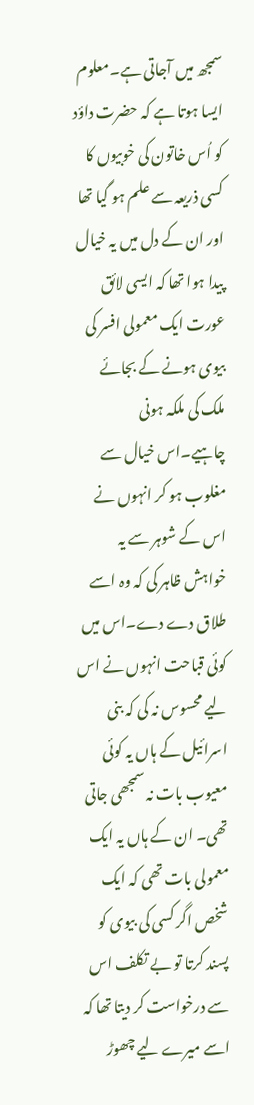سمجھ میں آجاتی ہے۔معلوم ایسا ہوتا ہے کہ حضرت داؤد کو اُس خاتون کی خوبیوں کا کسی ذریعہ سے علم ہو گیا تھا اور ان کے دل میں یہ خیال پیدا ہوا تھا کہ ایسی لائق عورت ایک معمولی افسر کی بیوی ہونے کے بجائے ملک کی ملکہ ہونی چاہیے۔اس خیال سے مغلوب ہو کر انہوں نے اس کے شوہر سے یہ خواہش ظاہر کی کہ وہ اسے طلاق دے دے۔اس میں کوئی قباحت انہوں نے اس لیے محسوس نہ کی کہ بنی اسرائیل کے ہاں یہ کوئی معیوب بات نہ سمجھی جاتی تھی۔ ان کے ہاں یہ ایک معمولی بات تھی کہ ایک شخص اگر کسی کی بیوی کو پسند کرتا تو بے تکلف اس سے درخواست کر دیتا تھا کہ اسے میرے لیے چھوڑ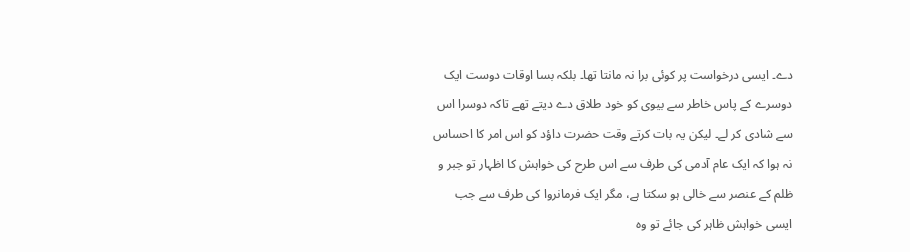دے۔ ایسی درخواست پر کوئی برا نہ مانتا تھا۔ بلکہ بسا اوقات دوست ایک دوسرے کے پاس خاطر سے بیوی کو خود طلاق دے دیتے تھے تاکہ دوسرا اس سے شادی کر لے۔ لیکن یہ بات کرتے وقت حضرت داؤد کو اس امر کا احساس نہ ہوا کہ ایک عام آدمی کی طرف سے اس طرح کی خواہش کا اظہار تو جبر و ظلم کے عنصر سے خالی ہو سکتا ہے، مگر ایک فرمانروا کی طرف سے جب ایسی خواہش ظاہر کی جائے تو وہ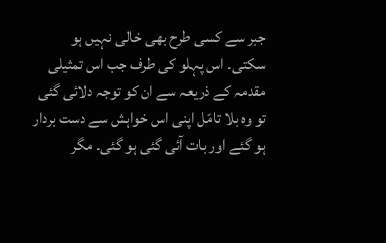جبر سے کسی طرح بھی خالی نہیں ہو سکتی۔ اس پہلو کی طرف جب اس تمثیلی مقدمہ کے ذریعہ سے ان کو توجہ دلائی گئی تو وہ بلا تامّل اپنی اس خواہش سے دست بردار ہو گئے اور بات آئی گئی ہو گئی۔ مگر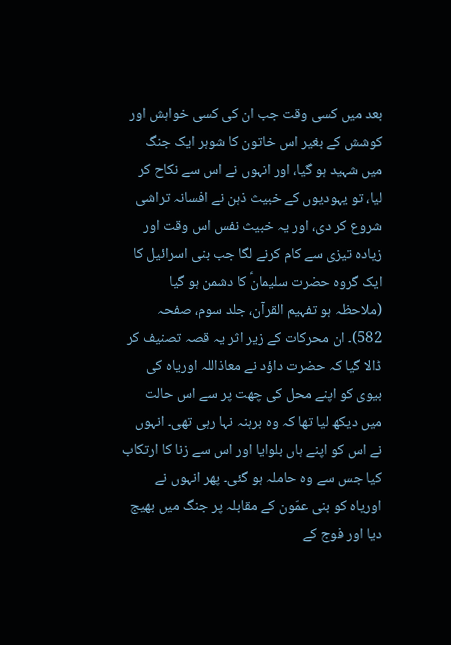بعد میں کسی وقت جب ان کی کسی خواہش اور کوشش کے بغیر اس خاتون کا شوہر ایک جنگ میں شہید ہو گیا، اور انہوں نے اس سے نکاح کر لیا، تو یہودیوں کے خبیث ذہن نے افسانہ تراشی شروع کر دی، اور یہ خبیث نفس اس وقت اور زیادہ تیزی سے کام کرنے لگا جب بنی اسرائیل کا ایک گروہ حضرت سلیمانؑ کا دشمن ہو گیا (ملاحظہ ہو تفہیم القرآن، جلد سوم، صفحہ 582)۔ ان محرکات کے زیر اثر یہ قصہ تصنیف کر ڈالا گیا کہ حضرت داؤد نے معاذاللہ اوریاہ کی بیوی کو اپنے محل کی چھت پر سے اس حالت میں دیکھ لیا تھا کہ وہ برہنہ نہا رہی تھی۔ انہوں نے اس کو اپنے ہاں بلوایا اور اس سے زنا کا ارتکاب کیا جس سے وہ حاملہ ہو گئی۔ پھر انہوں نے اوریاہ کو بنی عمّون کے مقابلہ پر جنگ میں بھیج دیا اور فوج کے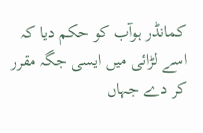کمانڈر ہوآب کو حکم دیا کہ اسے لڑائی میں ایسی جگہ مقرر کر دے جہاں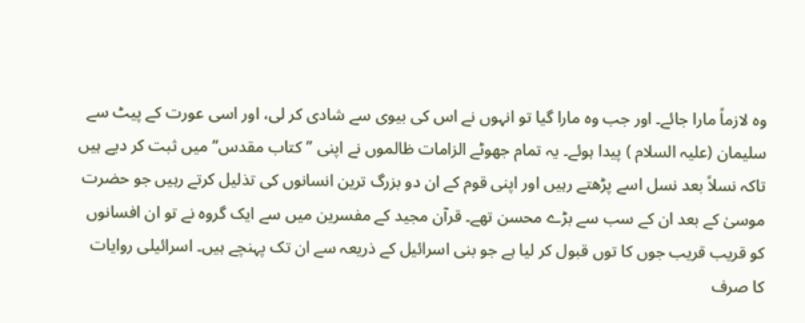وہ لازماً مارا جائے۔ اور جب وہ مارا گیا تو انہوں نے اس کی بیوی سے شادی کر لی، اور اسی عورت کے پیٹ سے سلیمان (علیہ السلام ) پیدا ہوئے۔ یہ تمام جھوٹے الزامات ظالموں نے اپنی ’’کتاب مقدس‘‘ میں ثبت کر دیے ہیں تاکہ نسلاً بعد نسل اسے پڑھتے رہیں اور اپنی قوم کے ان دو بزرگ ترین انسانوں کی تذلیل کرتے رہیں جو حضرت موسیٰ کے بعد ان کے سب سے بڑے محسن تھے۔ قرآن مجید کے مفسرین میں سے ایک گروہ نے تو ان افسانوں کو قریب قریب جوں کا توں قبول کر لیا ہے جو بنی اسرائیل کے ذریعہ سے ان تک پہنچے ہیں۔ اسرائیلی روایات کا صرف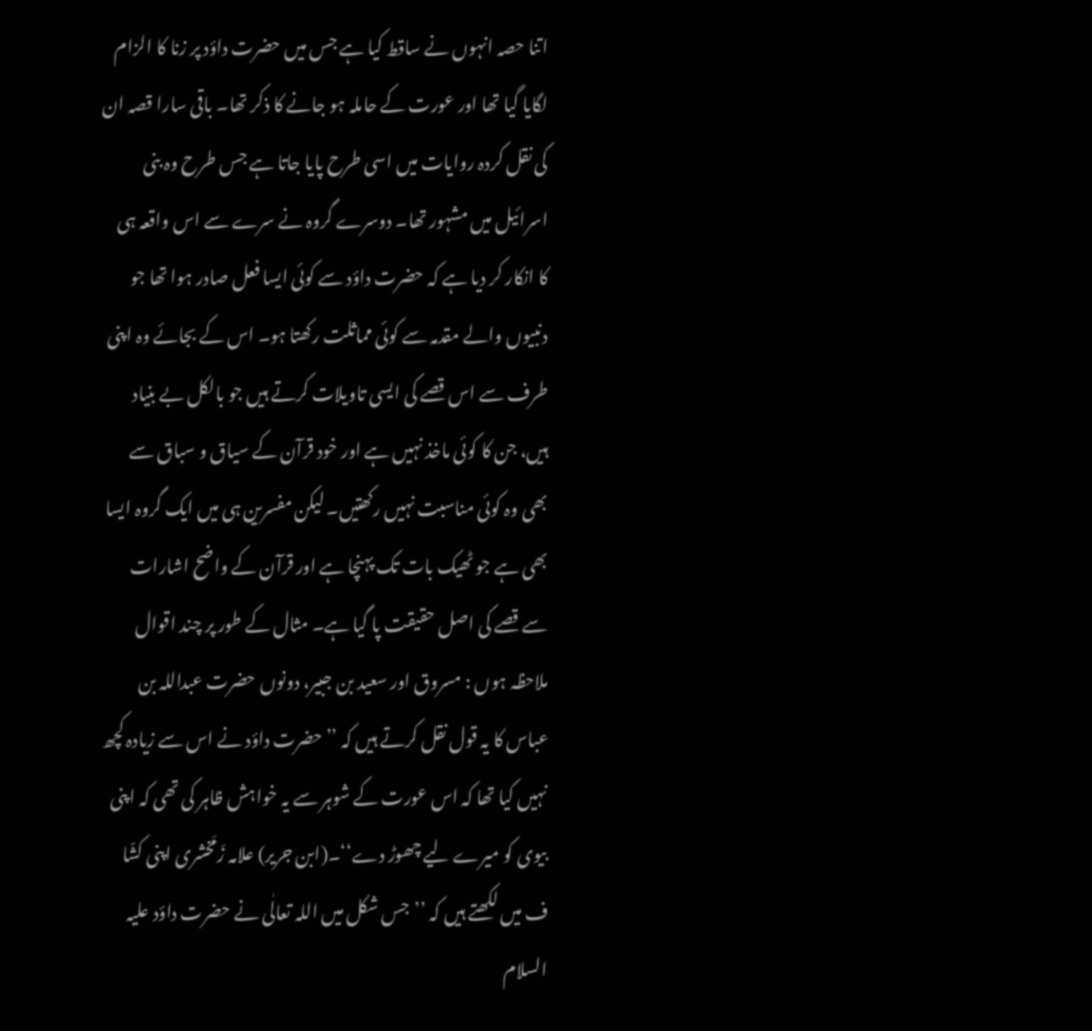اتنا حصہ انہوں نے ساقط کیا ہے جس میں حضرت داؤد پر زنا کا الزام لگایا گیا تھا اور عورت کے حاملہ ہو جانے کا ذکر تھا۔ باقی سارا قصہ ان کی نقل کردہ روایات میں اسی طرح پایا جاتا ہے جس طرح وہ بنی اسرائیل میں مشہور تھا۔ دوسرے گروہ نے سرے سے اس واقعہ ہی کا انکار کر دیا ہے کہ حضرت داؤد سے کوئی ایسا فعل صادر ہوا تھا جو دنبیوں والے مقدمہ سے کوئی مماثلت رکھتا ہو۔ اس کے بجائے وہ اپنی طرف سے اس قصے کی ایسی تاویلات کرتے ہیں جو بالکل بے بنیاد ہیں، جن کا کوئی ماخذ نہیں ہے اور خود قرآن کے سیاق و سباق سے بھی وہ کوئی مناسبت نہیں رکھتیں۔ لیکن مفسرین ہی میں ایک گروہ ایسا بھی ہے جو ٹھیک بات تک پہنچا ہے اور قرآن کے واضح اشارات سے قصے کی اصل حقیقت پا گیا ہے۔ مثال کے طور پر چند اقوال ملاحظہ ہوں : مسروق اور سعید بن جبیر، دونوں حضرت عبداللہ بن عباس کا یہ قول نقل کرتے ہیں کہ ’’حضرت داؤد نے اس سے زیادہ کچھ نہیں کیا تھا کہ اس عورت کے شوہر سے یہ خواہش ظاہر کی تھی کہ اپنی بیوی کو میرے لیے چھوڑ دے‘‘۔(ابن جریر) علامہ زَمَخشری اپنی کشّا ف میں لکھتے ہیں کہ ’’جس شکل میں اللہ تعالٰی نے حضرت داؤد علیہ السلام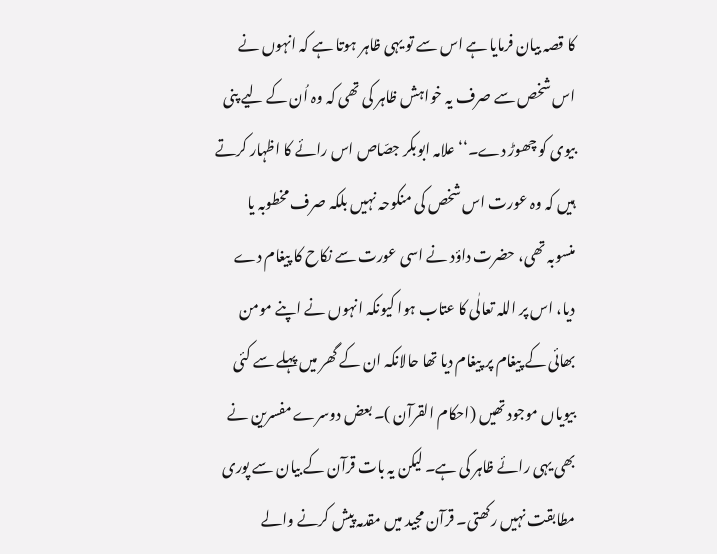کا قصہ بیان فرمایا ہے اس سے تو یہی ظاہر ہوتا ہے کہ انہوں نے اس شخص سے صرف یہ خواہش ظاہر کی تھی کہ وہ اُن کے لیے پنی بیوی کو چھوڑ دے۔‘‘ علامہ ابوبکر جصّاص اس رائے کا اظہار کرتے ہیں کہ وہ عورت اس شخص کی منکوحہ نہیں بلکہ صرف مخطوبہ یا منسوبہ تھی، حضرت داؤد نے اسی عورت سے نکاح کا پیغام دے دیا، اس پر اللہ تعالٰی کا عتاب ہوا کیونکہ انہوں نے اپنے مومن بھائی کے پیغام پر پیغام دیا تھا حالانکہ ان کے گھر میں پہلے سے کئی بیویاں موجود تھیں (احکام القرآن )۔ بعض دوسرے مفسرین نے بھی یہی رائے ظاہر کی ہے۔ لیکن یہ بات قرآن کے بیان سے پوری مطابقت نہیں رکھتی۔ قرآن مجید میں مقدمہ پیش کرنے والے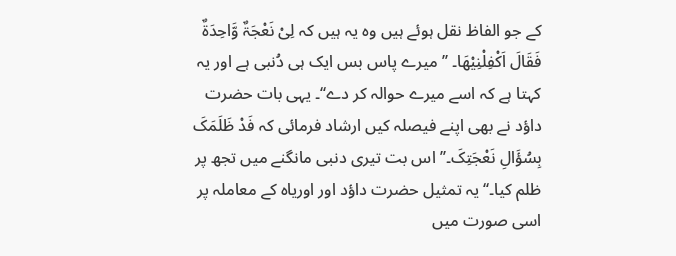کے جو الفاظ نقل ہوئے ہیں وہ یہ ہیں کہ لِیْ نَعْجَۃٌ وَّاحِدَۃٌ فَقَالَ اَکْفِلْنِیْھَا۔ ’’میرے پاس بس ایک ہی دُنبی ہے اور یہ کہتا ہے کہ اسے میرے حوالہ کر دے‘‘۔ یہی بات حضرت داؤد نے بھی اپنے فیصلہ کیں ارشاد فرمائی کہ فَدْ ظَلَمَکَ بِسُؤَالِ نَعْجَتِکَ۔’’ اس بت تیری دنبی مانگنے میں تجھ پر ظلم کیا۔‘‘ یہ تمثیل حضرت داؤد اور اوریاہ کے معاملہ پر اسی صورت میں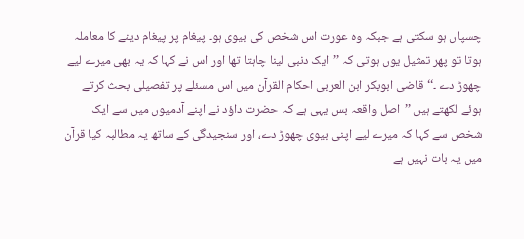چسپاں ہو سکتی ہے جبکہ وہ عورت اس شخص کی بیوی ہو۔ پیغام پر پیغام دینے کا معاملہ ہوتا تو پھر تمثیل یوں ہوتی کہ ’’ایک دنبی لینا چاہتا تھا اور اس نے کہا کہ یہ بھی میرے لیے چھوڑ دے ۔‘‘ قاضی ابوبکر ابن العربی احکام القرآن میں اس مسئلے پر تفصیلی بحث کرتے ہوئے لکھتے ہیں ’’اصل واقعہ بس یہی ہے کہ حضرت داؤد نے اپنے آدمیوں میں سے ایک شخص سے کہا کہ میرے لیے اپنی بیوی چھوڑ دے، اور سنجیدگی کے ساتھ یہ مطالبہ کیا قرآن میں یہ بات نہیں ہے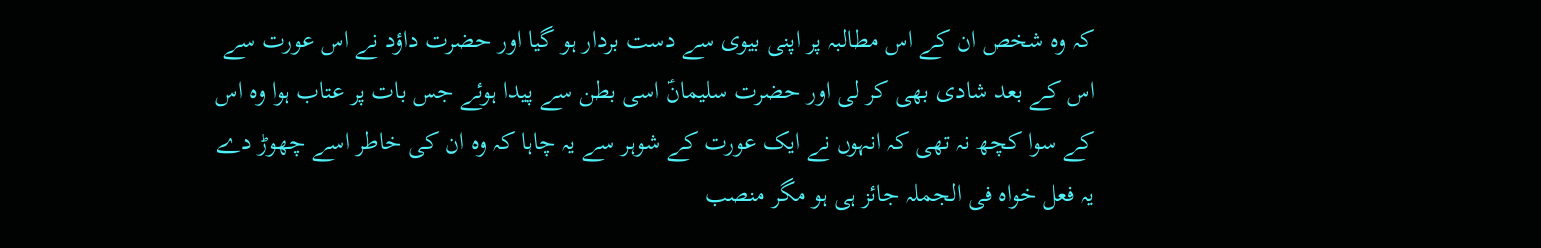کہ وہ شخص ان کے اس مطالبہ پر اپنی بیوی سے دست بردار ہو گیا اور حضرت داؤد نے اس عورت سے اس کے بعد شادی بھی کر لی اور حضرت سلیمانؑ اسی بطن سے پیدا ہوئے جس بات پر عتاب ہوا وہ اس کے سوا کچھ نہ تھی کہ انہوں نے ایک عورت کے شوہر سے یہ چاہا کہ وہ ان کی خاطر اسے چھوڑ دے یہ فعل خواہ فی الجملہ جائز ہی ہو مگر منصب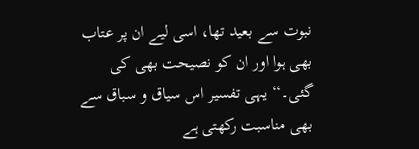نبوت سے بعید تھا، اسی لیے ان پر عتاب بھی ہوا اور ان کو نصیحت بھی کی گئی۔‘‘ یہی تفسیر اس سیاق و سباق سے بھی مناسبت رکھتی ہے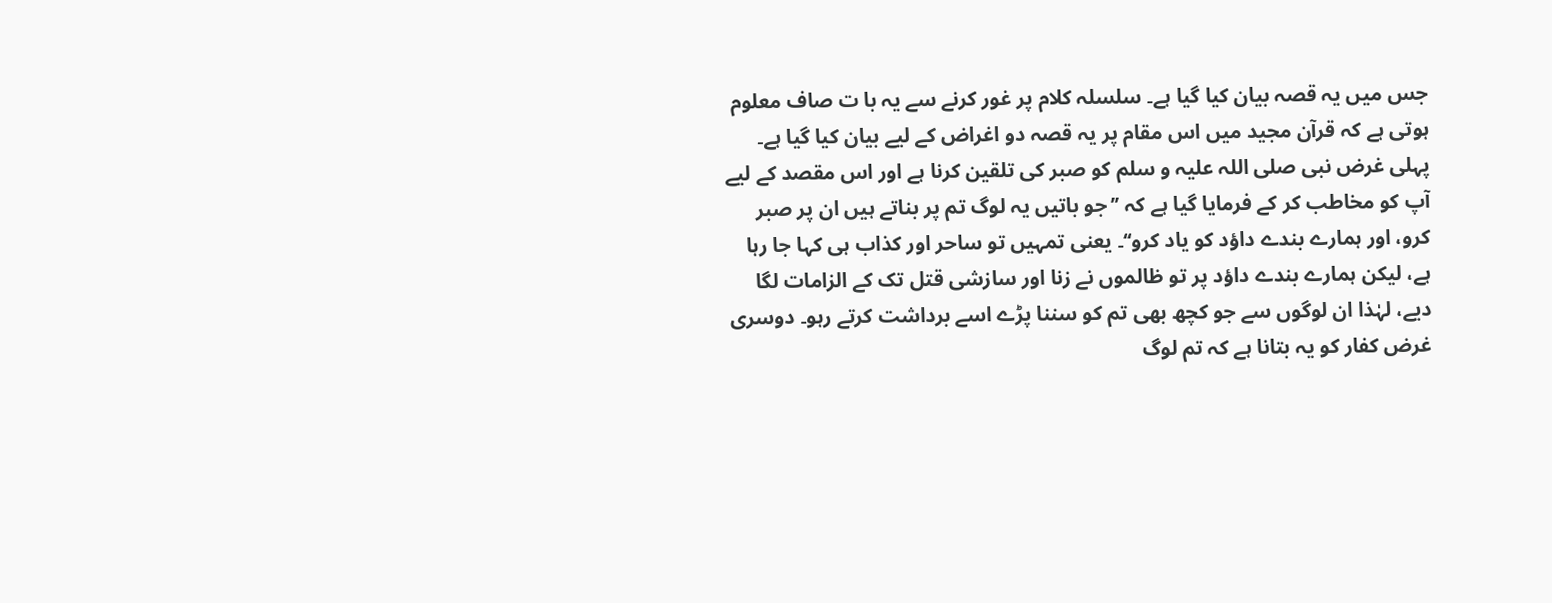جس میں یہ قصہ بیان کیا گیا ہے۔ سلسلہ کلام پر غور کرنے سے یہ با ت صاف معلوم ہوتی ہے کہ قرآن مجید میں اس مقام پر یہ قصہ دو اغراض کے لیے بیان کیا گیا ہے۔ پہلی غرض نبی صلی اللہ علیہ و سلم کو صبر کی تلقین کرنا ہے اور اس مقصد کے لیے آپ کو مخاطب کر کے فرمایا گیا ہے کہ ’’جو باتیں یہ لوگ تم پر بناتے ہیں ان پر صبر کرو، اور ہمارے بندے داؤد کو یاد کرو‘‘۔ یعنی تمہیں تو ساحر اور کذاب ہی کہا جا رہا ہے، لیکن ہمارے بندے داؤد پر تو ظالموں نے زنا اور سازشی قتل تک کے الزامات لگا دیے، لہٰذا ان لوگوں سے جو کچھ بھی تم کو سننا پڑے اسے برداشت کرتے رہو۔ دوسری غرض کفار کو یہ بتانا ہے کہ تم لوگ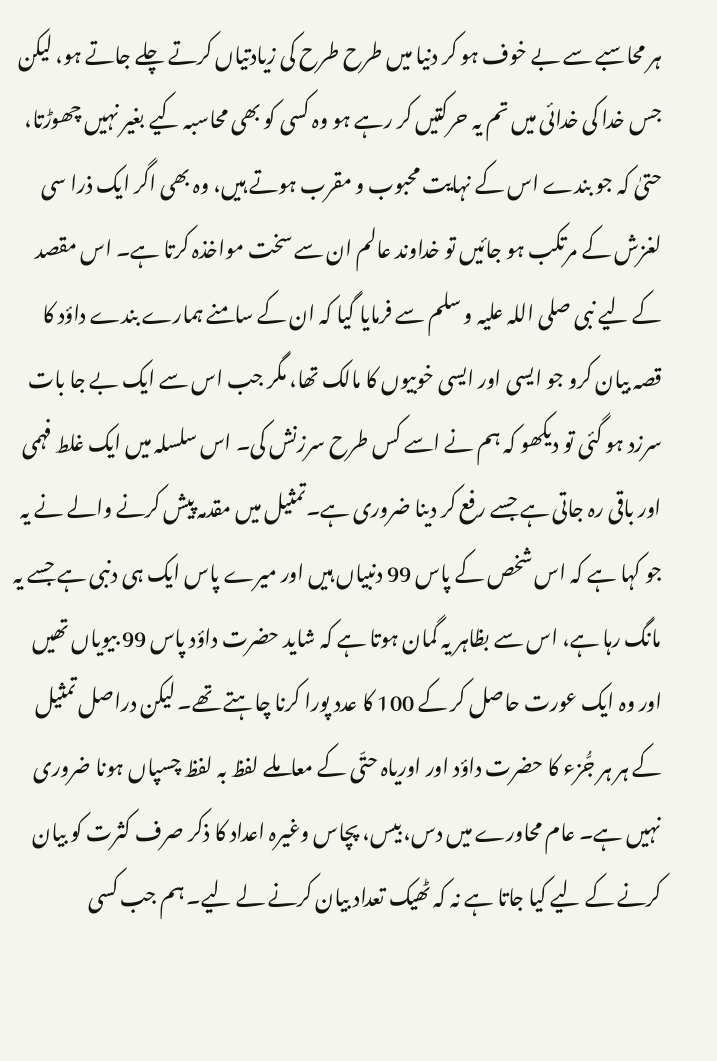ہر محاسبے سے بے خوف ہو کر دنیا میں طرح طرح کی زیادتیاں کرتے چلے جاتے ہو، لیکن جس خدا کی خدائی میں تم یہ حرکتیں کر رہے ہو وہ کسی کو بھی محاسبہ کیے بغیر نہیں چھوڑتا، حتیٰ کہ جو بندے اس کے نہایت محبوب و مقرب ہوتے ہیں، وہ بھی اگر ایک ذرا سی لغزش کے مرتکب ہو جائیں تو خداوند عالم ان سے سخت مواخذہ کرتا ہے۔ اس مقصد کے لیے نبی صلی اللہ علیہ و سلم سے فرمایا گیا کہ ان کے سامنے ہمارے بندے داؤد کا قصہ بیان کرو جو ایسی اور ایسی خوبیوں کا مالک تھا، مگر جب اس سے ایک بے جا بات سرزد ہو گئی تو دیکھو کہ ہم نے اسے کس طرح سرزنش کی۔ اس سلسلہ میں ایک غلط فہمی اور باقی رہ جاتی ہے جسے رفع کر دینا ضروری ہے۔تمثیل میں مقدمہ پیش کرنے والے نے یہ جو کہا ہے کہ اس شخص کے پاس 99 دنبیاں ہیں اور میرے پاس ایک ہی دنبی ہے جسے یہ مانگ رہا ہے، اس سے بظاہر یہ گمان ہوتا ہے کہ شاید حضرت داؤد پاس 99 بیویاں تھیں اور وہ ایک عورت حاصل کر کے 100 کا عدد پورا کرنا چاہتے تھے۔ لیکن دراصل تمثیل کے ہر ہر جُّزء کا حضرت داؤد اور اوریاہ حتّی کے معاملے لفظ بہ لفظ چسپاں ہونا ضروری نہیں ہے۔ عام محاورے میں دس، بیس، پچاس وغیرہ اعداد کا ذکر صرف کثرت کو بیان کرنے کے لیے کیا جاتا ہے نہ کہ ٹھیک تعداد بیان کرنے لے لیے۔ ہم جب کسی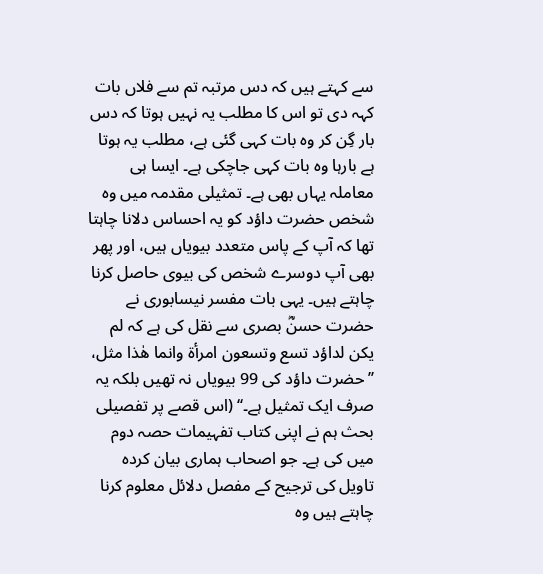سے کہتے ہیں کہ دس مرتبہ تم سے فلاں بات کہہ دی تو اس کا مطلب یہ نہیں ہوتا کہ دس بار گِن کر وہ بات کہی گئی ہے، مطلب یہ ہوتا ہے بارہا وہ بات کہی جاچکی ہے۔ ایسا ہی معاملہ یہاں بھی ہے۔ تمثیلی مقدمہ میں وہ شخص حضرت داؤد کو یہ احساس دلانا چاہتا تھا کہ آپ کے پاس متعدد بیویاں ہیں، اور پھر بھی آپ دوسرے شخص کی بیوی حاصل کرنا چاہتے ہیں۔ یہی بات مفسر نیسابوری نے حضرت حسنؓ بصری سے نقل کی ہے کہ لم یکن لداؤد تسع وتسعون امرأۃ وانما ھٰذا مثل، ’’حضرت داؤد کی 99 بیویاں نہ تھیں بلکہ یہ صرف ایک تمثیل ہے۔‘‘ (اس قصے پر تفصیلی بحث ہم نے اپنی کتاب تفہیمات حصہ دوم میں کی ہے۔ جو اصحاب ہماری بیان کردہ تاویل کی ترجیح کے مفصل دلائل معلوم کرنا چاہتے ہیں وہ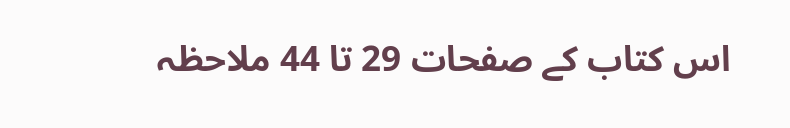اس کتاب کے صفحات 29 تا 44 ملاحظہ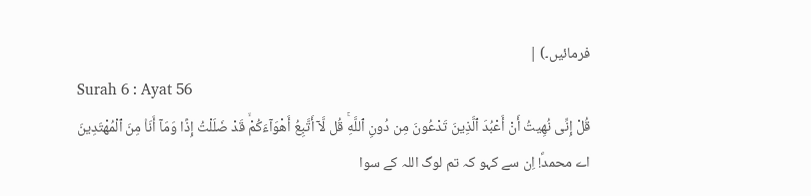فرمائیں۔) |
Surah 6 : Ayat 56
قُلْ إِنِّى نُهِيتُ أَنْ أَعْبُدَ ٱلَّذِينَ تَدْعُونَ مِن دُونِ ٱللَّهِۚ قُل لَّآ أَتَّبِعُ أَهْوَآءَكُمْۙ قَدْ ضَلَلْتُ إِذًا وَمَآ أَنَا۟ مِنَ ٱلْمُهْتَدِينَ
اے محمدؐ! اِن سے کہو کہ تم لوگ اللہ کے سوا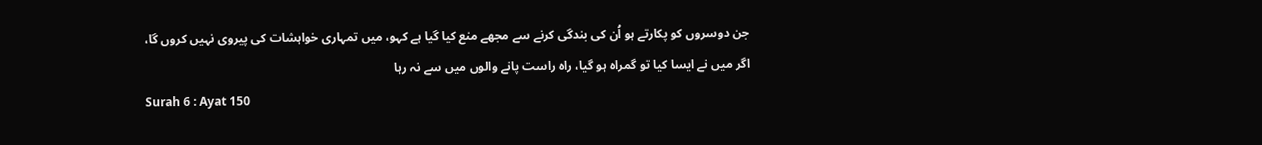جن دوسروں کو پکارتے ہو اُن کی بندگی کرنے سے مجھے منع کیا گیا ہے کہو، میں تمہاری خواہشات کی پیروی نہیں کروں گا، اگر میں نے ایسا کیا تو گمراہ ہو گیا، راہ راست پانے والوں میں سے نہ رہا
Surah 6 : Ayat 150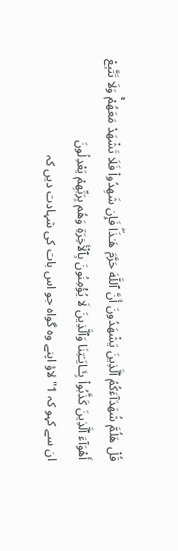قُلْ هَلُمَّ شُهَدَآءَكُمُ ٱلَّذِينَ يَشْهَدُونَ أَنَّ ٱللَّهَ حَرَّمَ هَـٰذَاۖ فَإِن شَهِدُواْ فَلَا تَشْهَدْ مَعَهُمْۚ وَلَا تَتَّبِعْ أَهْوَآءَ ٱلَّذِينَ كَذَّبُواْ بِـَٔـايَـٰتِنَا وَٱلَّذِينَ لَا يُؤْمِنُونَ بِٱلْأَخِرَةِ وَهُم بِرَبِّهِمْ يَعْدِلُونَ
ان سے کہو کہ 1"لاؤ اپنے وہ گواہ جو اس بات کی شہادت دیں کہ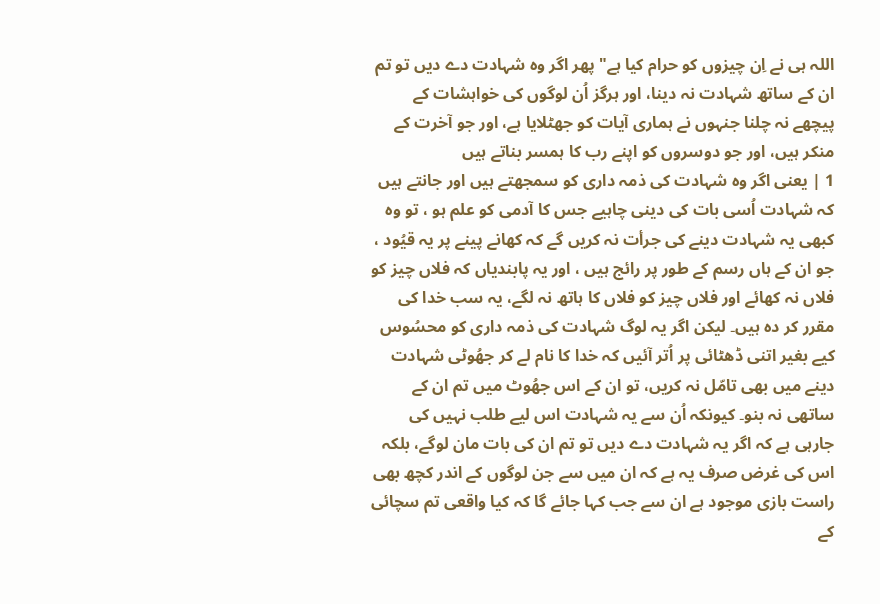اللہ ہی نے اِن چیزوں کو حرام کیا ہے" پھر اگر وہ شہادت دے دیں تو تم ان کے ساتھ شہادت نہ دینا، اور ہرگز اُن لوگوں کی خواہشات کے پیچھے نہ چلنا جنہوں نے ہماری آیات کو جھٹلایا ہے، اور جو آخرت کے منکر ہیں، اور جو دوسروں کو اپنے رب کا ہمسر بناتے ہیں
1 | یعنی اگر وہ شہادت کی ذمہ داری کو سمجھتے ہیں اور جانتے ہیں کہ شہادت اُسی بات کی دینی چاہیے جس کا آدمی کو علم ہو ، تو وہ کبھی یہ شہادت دینے کی جرأت نہ کریں گے کہ کھانے پینے پر یہ قیُود ، جو ان کے ہاں رسم کے طور پر رائج ہیں ، اور یہ پابندیاں کہ فلاں چیز کو فلاں نہ کھائے اور فلاں چیز کو فلاں کا ہاتھ نہ لگے، یہ سب خدا کی مقرر کر دہ ہیں۔ لیکن اگر یہ لوگ شہادت کی ذمہ داری کو محسُوس کیے بغیر اتنی ڈھٹائی پر اُتر آئیں کہ خدا کا نام لے کر جھُوٹی شہادت دینے میں بھی تامّل نہ کریں، تو ان کے اس جھُوٹ میں تم ان کے ساتھی نہ بنو۔ کیونکہ اُن سے یہ شہادت اس لیے طلب نہیں کی جارہی ہے کہ اگر یہ شہادت دے دیں تو تم ان کی بات مان لوگے، بلکہ اس کی غرض صرف یہ ہے کہ ان میں سے جن لوگوں کے اندر کچھ بھی راست بازی موجود ہے ان سے جب کہا جائے گا کہ کیا واقعی تم سچائی کے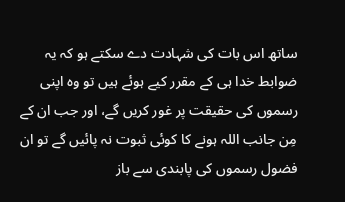ساتھ اس بات کی شہادت دے سکتے ہو کہ یہ ضوابط خدا ہی کے مقرر کیے ہوئے ہیں تو وہ اپنی رسموں کی حقیقت پر غور کریں گے، اور جب ان کے مِن جانب اللہ ہونے کا کوئی ثبوت نہ پائیں گے تو ان فضول رسموں کی پابندی سے باز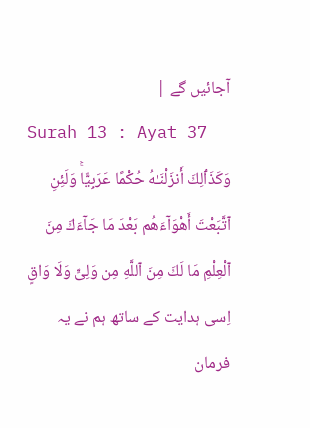آجائیں گے |
Surah 13 : Ayat 37
وَكَذَٲلِكَ أَنزَلْنَـٰهُ حُكْمًا عَرَبِيًّاۚ وَلَئِنِ ٱتَّبَعْتَ أَهْوَآءَهُم بَعْدَ مَا جَآءَكَ مِنَ ٱلْعِلْمِ مَا لَكَ مِنَ ٱللَّهِ مِن وَلِىٍّ وَلَا وَاقٍ
اِسی ہدایت کے ساتھ ہم نے یہ فرمان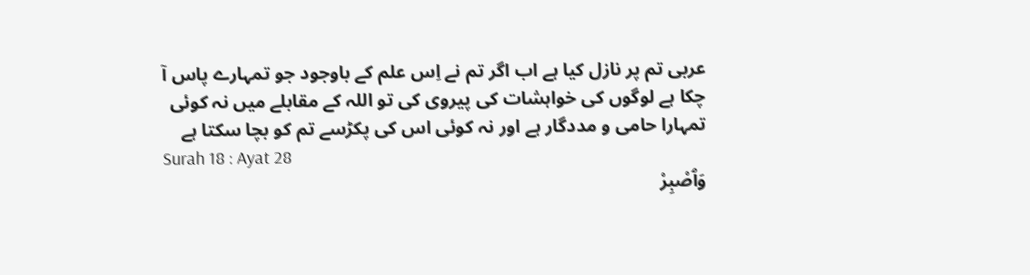عربی تم پر نازل کیا ہے اب اگر تم نے اِس علم کے باوجود جو تمہارے پاس آ چکا ہے لوگوں کی خواہشات کی پیروی کی تو اللہ کے مقابلے میں نہ کوئی تمہارا حامی و مددگار ہے اور نہ کوئی اس کی پکڑسے تم کو بچا سکتا ہے
Surah 18 : Ayat 28
وَٱصْبِرْ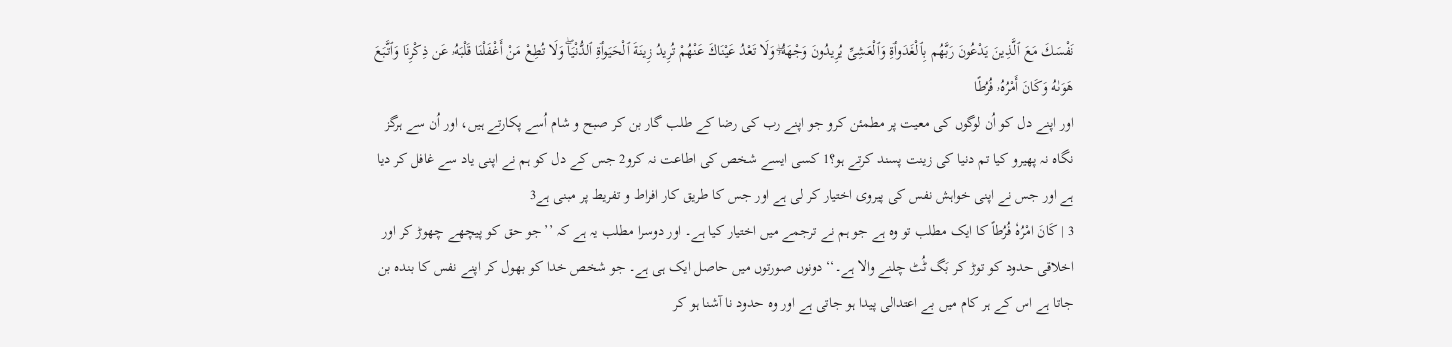نَفْسَكَ مَعَ ٱلَّذِينَ يَدْعُونَ رَبَّهُم بِٱلْغَدَوٲةِ وَٱلْعَشِىِّ يُرِيدُونَ وَجْهَهُۥۖ وَلَا تَعْدُ عَيْنَاكَ عَنْهُمْ تُرِيدُ زِينَةَ ٱلْحَيَوٲةِ ٱلدُّنْيَاۖ وَلَا تُطِعْ مَنْ أَغْفَلْنَا قَلْبَهُۥ عَن ذِكْرِنَا وَٱتَّبَعَ هَوَٮٰهُ وَكَانَ أَمْرُهُۥ فُرُطًا
اور اپنے دل کو اُن لوگوں کی معیت پر مطمئن کرو جو اپنے رب کی رضا کے طلب گار بن کر صبح و شام اُسے پکارتے ہیں، اور اُن سے ہرگز نگاہ نہ پھیرو کیا تم دنیا کی زینت پسند کرتے ہو؟1 کسی ایسے شخص کی اطاعت نہ کرو2 جس کے دل کو ہم نے اپنی یاد سے غافل کر دیا ہے اور جس نے اپنی خواہش نفس کی پیروی اختیار کر لی ہے اور جس کا طریق کار افراط و تفریط پر مبنی ہے3
3 | کَانَ امْرُہٗ فُرُطاً کا ایک مطلب تو وہ ہے جو ہم نے ترجمے میں اختیار کیا ہے۔ اور دوسرا مطلب یہ ہے کہ ’’جو حق کو پیچھے چھوڑ کر اور اخلاقی حدود کو توڑ کر بَگ ٹُٹ چلنے والا ہے۔‘‘ دونوں صورتوں میں حاصل ایک ہی ہے۔ جو شخص خدا کو بھول کر اپنے نفس کا بندہ بن جاتا ہے اس کے ہر کام میں بے اعتدالی پیدا ہو جاتی ہے اور وہ حدود نا آشنا ہو کر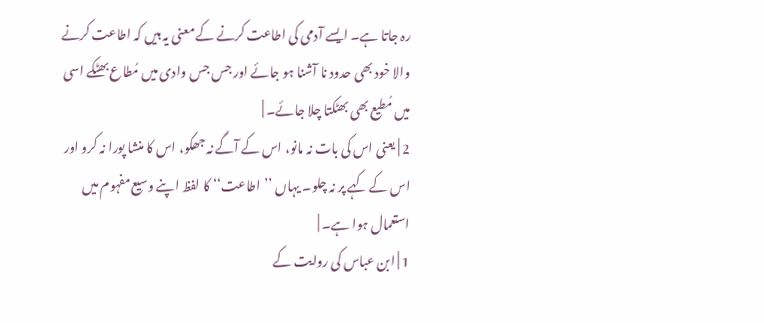رہ جاتا ہے۔ ایسے آدمی کی اطاعت کرنے کے معنی یہ ہیں کہ اطاعت کرنے والا خود بھی حدود نا آشنا ہو جائے اور جس جس وادی میں مُطاع بھٹکے اسی میں مُطیع بھی بھٹکتا چلا جائے۔ |
2 | یعنی اس کی بات نہ مانو، اس کے آگے نہ جھکو، اس کا منشا پورا نہ کرو اور اس کے کہے پر نہ چلو۔ یہاں ’’اطاعت‘‘ کا لفظ اپنے وسیع مفہوم میں استعمال ہوا ہے۔ |
1 | ابن عباس کی روایت کے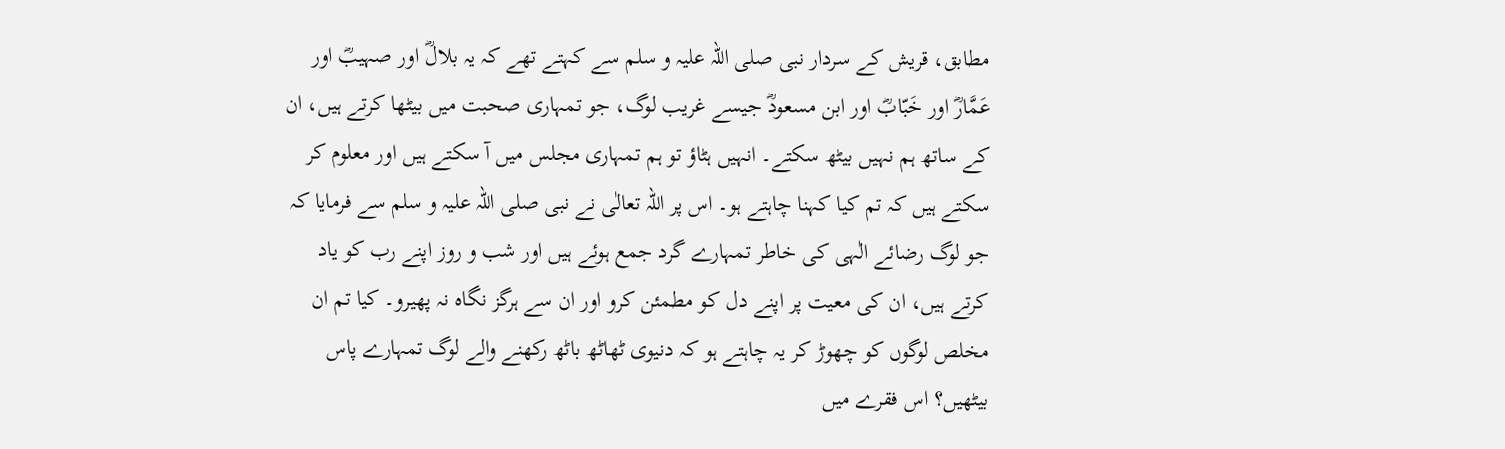مطابق، قریش کے سردار نبی صلی اللہ علیہ و سلم سے کہتے تھے کہ یہ بلالؓ اور صہیبؓ اور عَمَّارؓ اور خَبّابؓ اور ابن مسعودؓ جیسے غریب لوگ، جو تمہاری صحبت میں بیٹھا کرتے ہیں، ان کے ساتھ ہم نہیں بیٹھ سکتے۔ انہیں ہٹاؤ تو ہم تمہاری مجلس میں آ سکتے ہیں اور معلوم کر سکتے ہیں کہ تم کیا کہنا چاہتے ہو۔ اس پر اللہ تعالٰی نے نبی صلی اللہ علیہ و سلم سے فرمایا کہ جو لوگ رضائے الٰہی کی خاطر تمہارے گرد جمع ہوئے ہیں اور شب و روز اپنے رب کو یاد کرتے ہیں، ان کی معیت پر اپنے دل کو مطمئن کرو اور ان سے ہرگز نگاہ نہ پھیرو۔ کیا تم ان مخلص لوگوں کو چھوڑ کر یہ چاہتے ہو کہ دنیوی ٹھاٹھ باٹھ رکھنے والے لوگ تمہارے پاس بیٹھیں؟ اس فقرے میں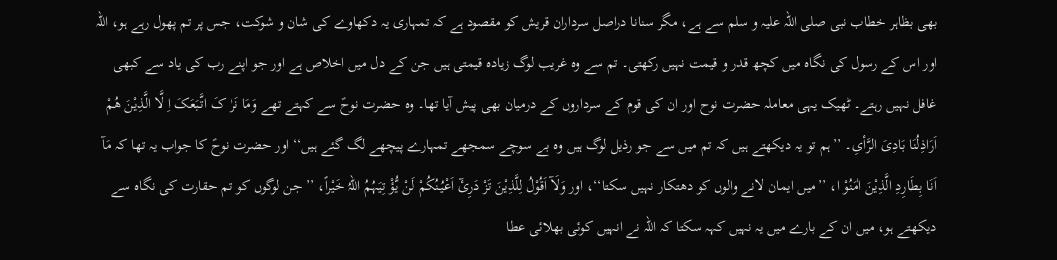بھی بظاہر خطاب نبی صلی اللہ علیہ و سلم سے ہے، مگر سنانا دراصل سرداران قریش کو مقصود ہے کہ تمہاری یہ دکھاوے کی شان و شوکت، جس پر تم پھول رہے ہو، اللہ اور اس کے رسول کی نگاہ میں کچھ قدر و قیمت نہیں رکھتی۔ تم سے وہ غریب لوگ زیادہ قیمتی ہیں جن کے دل میں اخلاص ہے اور جو اپنے رب کی یاد سے کبھی غافل نہیں رہتے۔ ٹھیک یہی معاملہ حضرت نوح اور ان کی قوم کے سرداروں کے درمیان بھی پیش آیا تھا۔ وہ حضرت نوحؑ سے کہتے تھے وَمَا نَرٰ کَ اتَّبَعَکَ اِ لَّا الَّذِیْنَ ھُمْ اَرَاذِلُنَا بَادِیَ الرَّأیِ۔ ’’ہم تو یہ دیکھتے ہیں کہ تم میں سے جو رذیل لوگ ہیں وہ بے سوچے سمجھے تمہارے پیچھے لگ گئے ہیں‘‘ اور حضرت نوحؑ کا جواب یہ تھا کہ مَآ اَنَا بِطَارِدِ الَّذِیْنَ اٰمَنُوْ ا، ’’میں ایمان لانے والوں کو دھتکار نہیں سکتا‘‘، اور وَلَآ اَقُوْلُ لِلَّذِیْنَ تَزْ دَرِیٔٓ اَعْیُنُکُمْ لَنْ یُّؤْ تِیَہُمُ اللہُ خَیْراً، ’’ جن لوگوں کو تم حقارت کی نگاہ سے دیکھتے ہو، میں ان کے بارے میں یہ نہیں کہہ سکتا کہ اللہ نے انہیں کوئی بھلائی عطا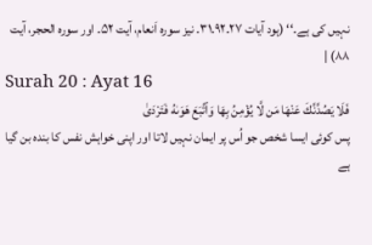نہیں کی ہے۔‘‘ (ہود آیات ۲۷۔۹۲۔۳۱۔ نیز سورہ اَنعام، آیت ۵۲۔ اور سورہ الحجر، آیت ۸۸) |
Surah 20 : Ayat 16
فَلَا يَصُدَّنَّكَ عَنْهَا مَن لَّا يُؤْمِنُ بِهَا وَٱتَّبَعَ هَوَٮٰهُ فَتَرْدَىٰ
پس کوئی ایسا شخص جو اُس پر ایمان نہیں لاتا اور اپنی خواہش نفس کا بندہ بن گیا ہے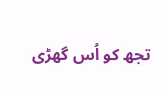تجھ کو اُس گھڑی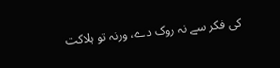کی فکر سے نہ روک دے، ورنہ تو ہلاکت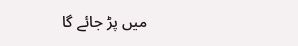میں پڑ جائے گا